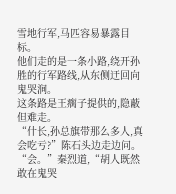雪地行军,马匹容易暴露目标。
他们走的是一条小路,绕开孙胜的行军路线,从东侧迂回向鬼哭涧。
这条路是王瘸子提供的,隐蔽但难走。
“什长,孙总旗带那么多人,真会吃亏?”陈石头边走边问。
“会。”秦烈道,“胡人既然敢在鬼哭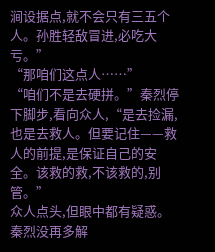涧设据点,就不会只有三五个人。孙胜轻敌冒进,必吃大亏。”
“那咱们这点人……”
“咱们不是去硬拼。”秦烈停下脚步,看向众人,“是去捡漏,也是去救人。但要记住——救人的前提,是保证自己的安全。该救的救,不该救的,别管。”
众人点头,但眼中都有疑惑。
秦烈没再多解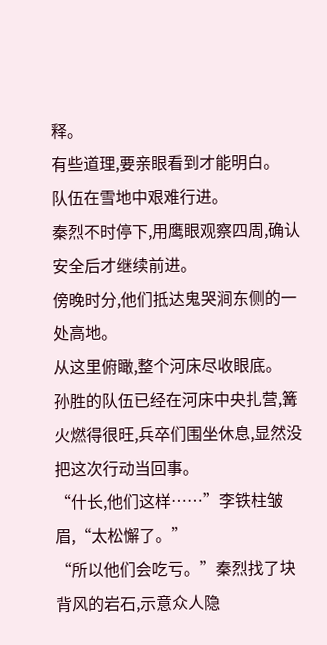释。
有些道理,要亲眼看到才能明白。
队伍在雪地中艰难行进。
秦烈不时停下,用鹰眼观察四周,确认安全后才继续前进。
傍晚时分,他们抵达鬼哭涧东侧的一处高地。
从这里俯瞰,整个河床尽收眼底。
孙胜的队伍已经在河床中央扎营,篝火燃得很旺,兵卒们围坐休息,显然没把这次行动当回事。
“什长,他们这样……”李铁柱皱眉,“太松懈了。”
“所以他们会吃亏。”秦烈找了块背风的岩石,示意众人隐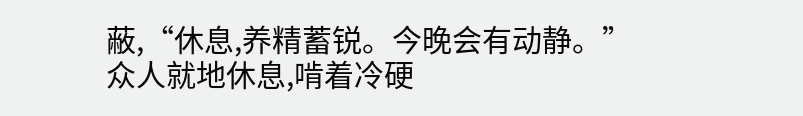蔽,“休息,养精蓄锐。今晚会有动静。”
众人就地休息,啃着冷硬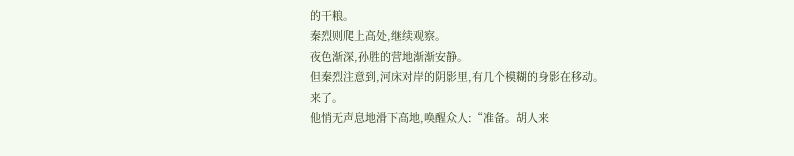的干粮。
秦烈则爬上高处,继续观察。
夜色渐深,孙胜的营地渐渐安静。
但秦烈注意到,河床对岸的阴影里,有几个模糊的身影在移动。
来了。
他悄无声息地滑下高地,唤醒众人:“准备。胡人来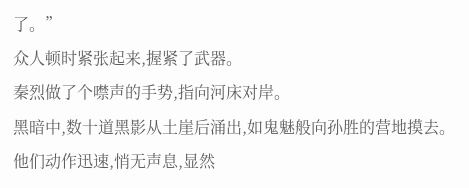了。”
众人顿时紧张起来,握紧了武器。
秦烈做了个噤声的手势,指向河床对岸。
黑暗中,数十道黑影从土崖后涌出,如鬼魅般向孙胜的营地摸去。
他们动作迅速,悄无声息,显然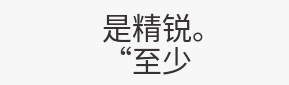是精锐。
“至少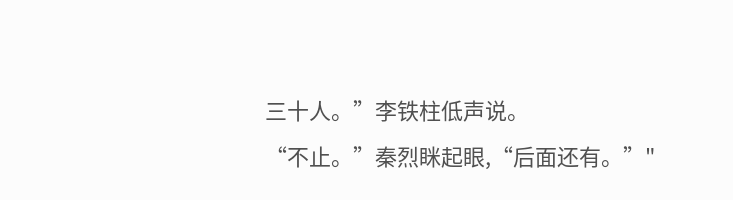三十人。”李铁柱低声说。
“不止。”秦烈眯起眼,“后面还有。”"